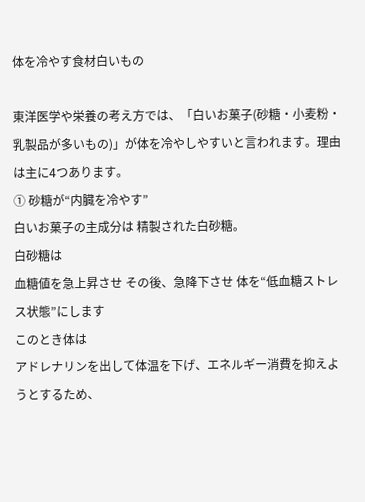体を冷やす食材白いもの

東洋医学や栄養の考え方では、「白いお菓子(砂糖・小麦粉・乳製品が多いもの)」が体を冷やしやすいと言われます。理由は主に4つあります。
① 砂糖が“内臓を冷やす”
白いお菓子の主成分は 精製された白砂糖。
白砂糖は
血糖値を急上昇させ その後、急降下させ 体を“低血糖ストレス状態”にします
このとき体は
アドレナリンを出して体温を下げ、エネルギー消費を抑えようとするため、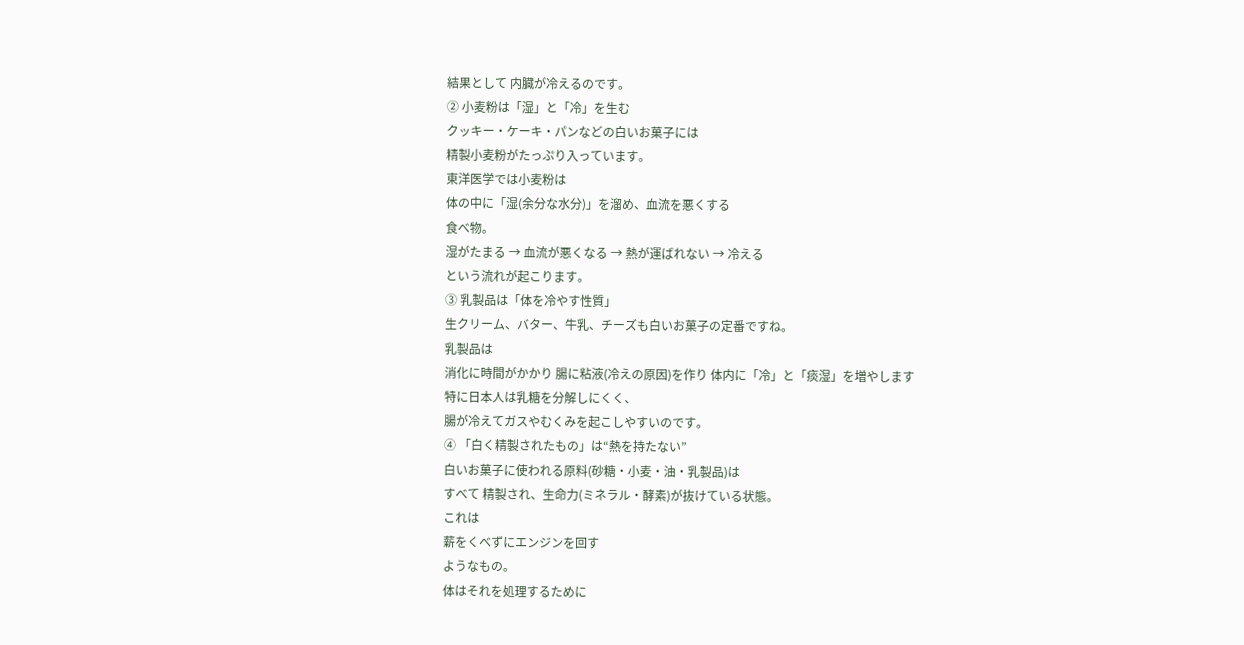結果として 内臓が冷えるのです。
② 小麦粉は「湿」と「冷」を生む
クッキー・ケーキ・パンなどの白いお菓子には
精製小麦粉がたっぷり入っています。
東洋医学では小麦粉は
体の中に「湿(余分な水分)」を溜め、血流を悪くする
食べ物。
湿がたまる → 血流が悪くなる → 熱が運ばれない → 冷える
という流れが起こります。
③ 乳製品は「体を冷やす性質」
生クリーム、バター、牛乳、チーズも白いお菓子の定番ですね。
乳製品は
消化に時間がかかり 腸に粘液(冷えの原因)を作り 体内に「冷」と「痰湿」を増やします
特に日本人は乳糖を分解しにくく、
腸が冷えてガスやむくみを起こしやすいのです。
④ 「白く精製されたもの」は“熱を持たない”
白いお菓子に使われる原料(砂糖・小麦・油・乳製品)は
すべて 精製され、生命力(ミネラル・酵素)が抜けている状態。
これは
薪をくべずにエンジンを回す
ようなもの。
体はそれを処理するために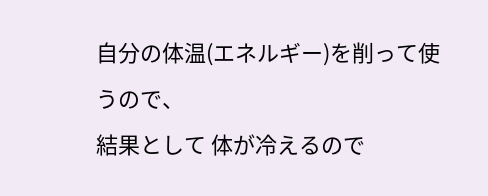自分の体温(エネルギー)を削って使うので、
結果として 体が冷えるので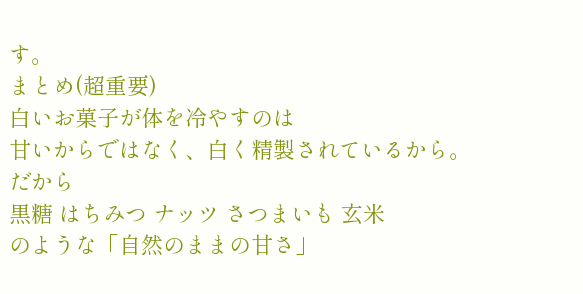す。
まとめ(超重要)
白いお菓子が体を冷やすのは
甘いからではなく、白く精製されているから。
だから
黒糖 はちみつ ナッツ さつまいも 玄米
のような「自然のままの甘さ」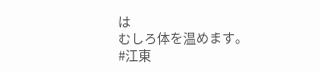は
むしろ体を温めます。
#江東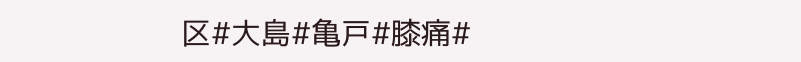区#大島#亀戸#膝痛#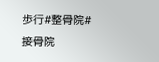歩行#整骨院#接骨院